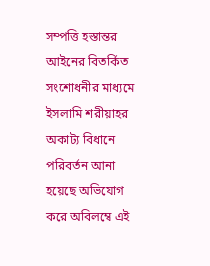সম্পত্তি হস্তান্তর আইনের বিতর্কিত সংশোধনীর মাধ্যমে ইসলামি শরীয়াহর অকাট্য বিধানে পরিবর্তন আনা হয়েছে অভিযোগ করে অবিলম্বে এই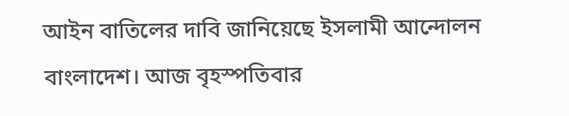আইন বাতিলের দাবি জানিয়েছে ইসলামী আন্দোলন বাংলাদেশ। আজ বৃহস্পতিবার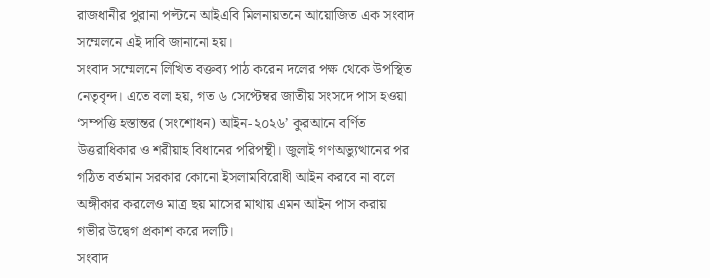রাজধানীর পুরানা পল্টনে আইএবি মিলনায়তনে আয়োজিত এক সংবাদ সম্মেলনে এই দাবি জানানো হয়।
সংবাদ সম্মেলনে লিখিত বক্তব্য পাঠ করেন দলের পক্ষ থেকে উপস্থিত নেতৃবৃন্দ। এতে বলা হয়, গত ৬ সেপ্টেম্বর জাতীয় সংসদে পাস হওয়া ‘সম্পত্তি হস্তান্তর (সংশোধন) আইন-২০২৬’ কুরআনে বর্ণিত উত্তরাধিকার ও শরীয়াহ বিধানের পরিপন্থী। জুলাই গণঅভ্যুত্থানের পর গঠিত বর্তমান সরকার কোনো ইসলামবিরোধী আইন করবে না বলে অঙ্গীকার করলেও মাত্র ছয় মাসের মাথায় এমন আইন পাস করায় গভীর উদ্বেগ প্রকাশ করে দলটি।
সংবাদ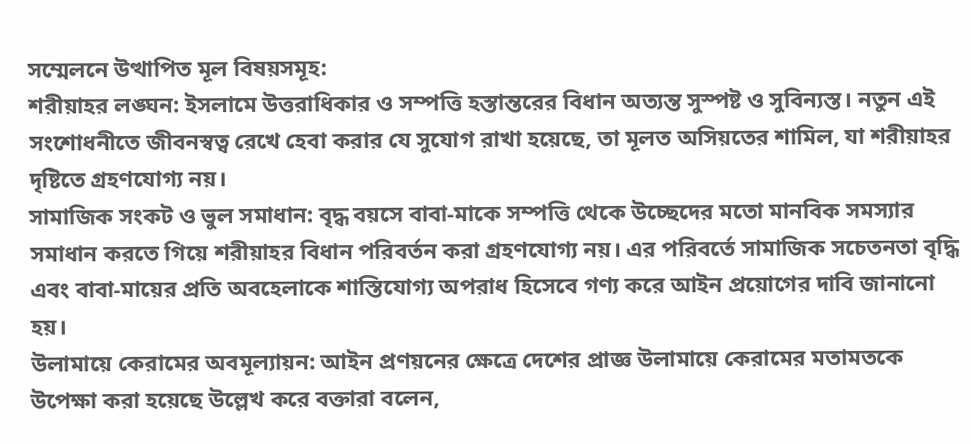সম্মেলনে উত্থাপিত মূল বিষয়সমূহ:
শরীয়াহর লঙ্ঘন: ইসলামে উত্তরাধিকার ও সম্পত্তি হস্তান্তরের বিধান অত্যন্ত সুস্পষ্ট ও সুবিন্যস্ত। নতুন এই সংশোধনীতে জীবনস্বত্ব রেখে হেবা করার যে সুযোগ রাখা হয়েছে, তা মূলত অসিয়তের শামিল, যা শরীয়াহর দৃষ্টিতে গ্রহণযোগ্য নয়।
সামাজিক সংকট ও ভুল সমাধান: বৃদ্ধ বয়সে বাবা-মাকে সম্পত্তি থেকে উচ্ছেদের মতো মানবিক সমস্যার সমাধান করতে গিয়ে শরীয়াহর বিধান পরিবর্তন করা গ্রহণযোগ্য নয়। এর পরিবর্তে সামাজিক সচেতনতা বৃদ্ধি এবং বাবা-মায়ের প্রতি অবহেলাকে শাস্তিযোগ্য অপরাধ হিসেবে গণ্য করে আইন প্রয়োগের দাবি জানানো হয়।
উলামায়ে কেরামের অবমূল্যায়ন: আইন প্রণয়নের ক্ষেত্রে দেশের প্রাজ্ঞ উলামায়ে কেরামের মতামতকে উপেক্ষা করা হয়েছে উল্লেখ করে বক্তারা বলেন,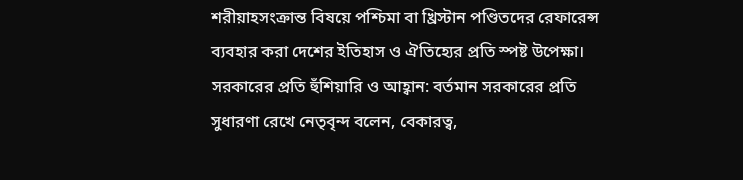শরীয়াহসংক্রান্ত বিষয়ে পশ্চিমা বা খ্রিস্টান পণ্ডিতদের রেফারেন্স ব্যবহার করা দেশের ইতিহাস ও ঐতিহ্যের প্রতি স্পষ্ট উপেক্ষা।
সরকারের প্রতি হুঁশিয়ারি ও আহ্বান: বর্তমান সরকারের প্রতি সুধারণা রেখে নেতৃবৃন্দ বলেন, বেকারত্ব,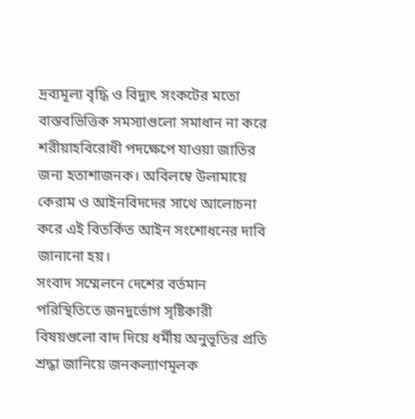দ্রব্যমূল্য বৃদ্ধি ও বিদ্যুৎ সংকটের মতো বাস্তবভিত্তিক সমস্যাগুলো সমাধান না করে শরীয়াহবিরোধী পদক্ষেপে যাওয়া জাতির জন্য হতাশাজনক। অবিলম্বে উলামায়ে কেরাম ও আইনবিদদের সাথে আলোচনা করে এই বিতর্কিত আইন সংশোধনের দাবি জানানো হয়।
সংবাদ সম্মেলনে দেশের বর্তমান পরিস্থিতিতে জনদুর্ভোগ সৃষ্টিকারী বিষয়গুলো বাদ দিয়ে ধর্মীয় অনুভূতির প্রতি শ্রদ্ধা জানিয়ে জনকল্যাণমূলক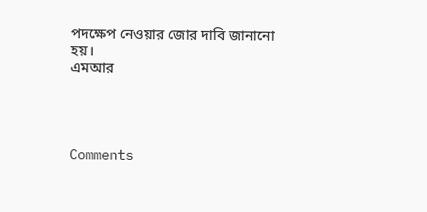পদক্ষেপ নেওয়ার জোর দাবি জানানো হয়।
এমআর




Comments